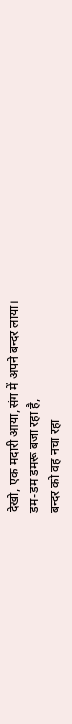देखो, एक मदारी आया,संग में अपने बन्दर लाया।
डम-डम डमरू बजा रहा है,
बन्दर को वह नचा रहा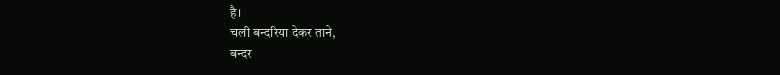है।
चली बन्दरिया देकर ताने,
बन्दर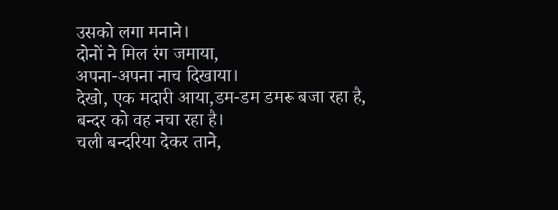उसको लगा मनाने।
दोनों ने मिल रंग जमाया,
अपना-अपना नाच दिखाया।
देखो, एक मदारी आया,डम-डम डमरू बजा रहा है,
बन्दर को वह नचा रहा है।
चली बन्दरिया देकर ताने,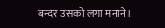बन्दर उसको लगा मनाने।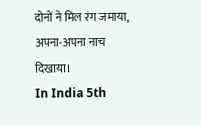दोनों ने मिल रंग जमाया,
अपना-अपना नाच दिखाया।
In India 5th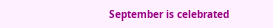September is celebrated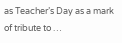as Teacher’s Day as a mark of tribute to …